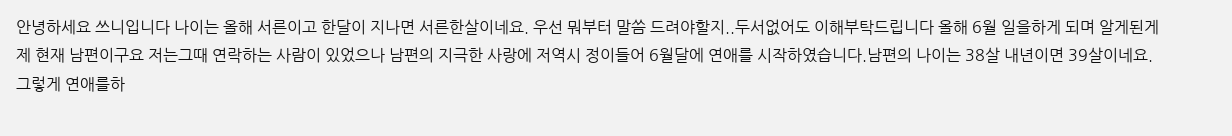안녕하세요 쓰니입니다 나이는 올해 서른이고 한달이 지나면 서른한살이네요. 우선 뭐부터 말씀 드려야할지..두서없어도 이해부탁드립니다 올해 6월 일을하게 되며 알게된게 제 현재 남편이구요 저는그때 연락하는 사람이 있었으나 남편의 지극한 사랑에 저역시 정이들어 6월달에 연애를 시작하였습니다.남편의 나이는 38살 내년이면 39살이네요. 그렇게 연애를하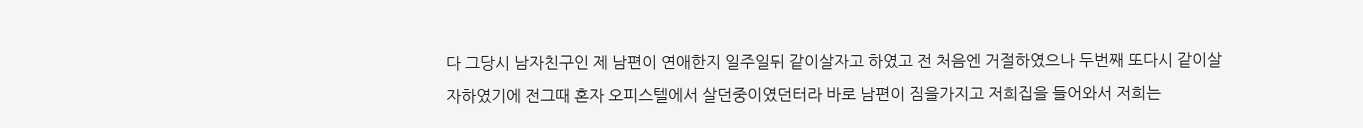다 그당시 남자친구인 제 남편이 연애한지 일주일뒤 같이살자고 하였고 전 처음엔 거절하였으나 두번째 또다시 같이살자하였기에 전그때 혼자 오피스텔에서 살던중이였던터라 바로 남편이 짐을가지고 저희집을 들어와서 저희는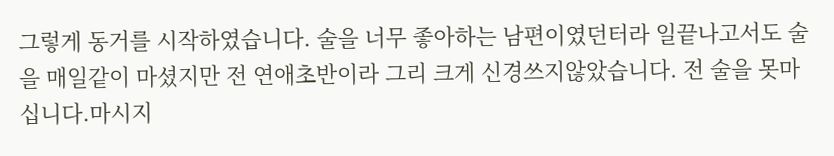그렇게 동거를 시작하였습니다. 술을 너무 좋아하는 남편이였던터라 일끝나고서도 술을 매일같이 마셨지만 전 연애초반이라 그리 크게 신경쓰지않았습니다. 전 술을 못마십니다.마시지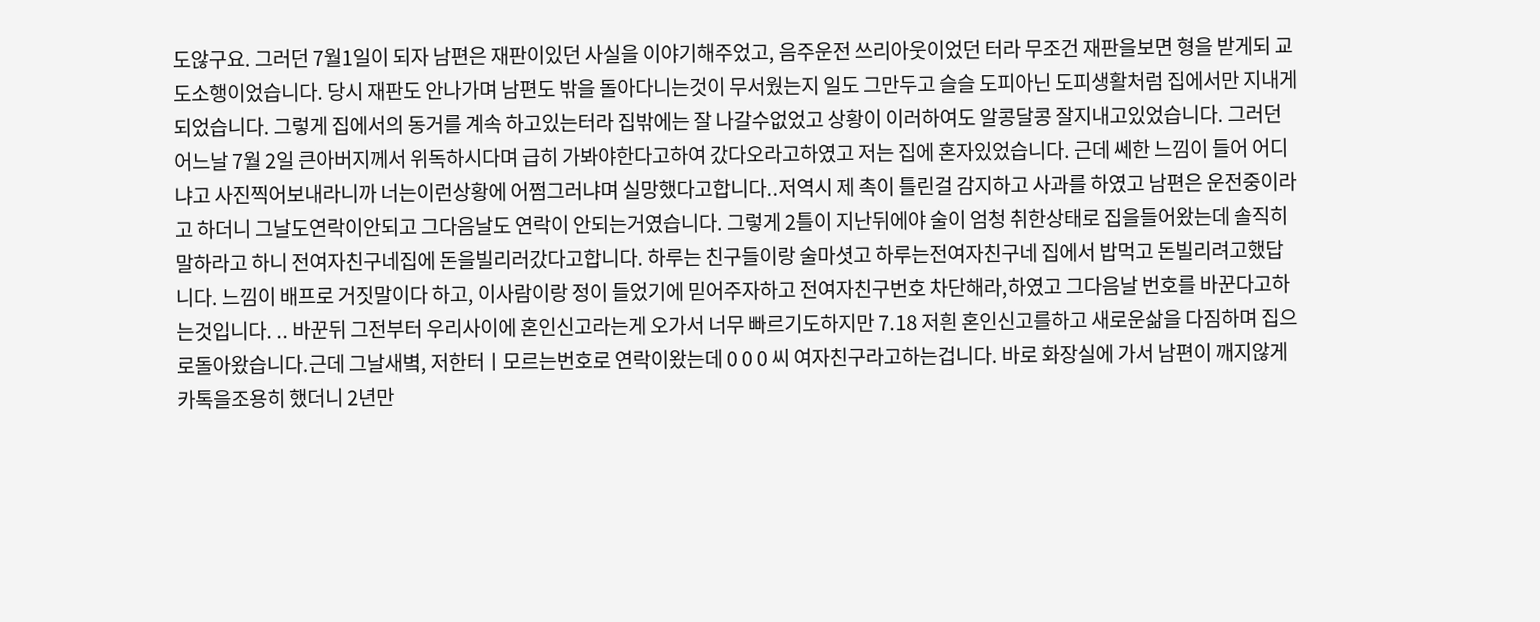도않구요. 그러던 7월1일이 되자 남편은 재판이있던 사실을 이야기해주었고, 음주운전 쓰리아웃이었던 터라 무조건 재판을보면 형을 받게되 교도소행이었습니다. 당시 재판도 안나가며 남편도 밖을 돌아다니는것이 무서웠는지 일도 그만두고 슬슬 도피아닌 도피생활처럼 집에서만 지내게되었습니다. 그렇게 집에서의 동거를 계속 하고있는터라 집밖에는 잘 나갈수없었고 상황이 이러하여도 알콩달콩 잘지내고있었습니다. 그러던 어느날 7월 2일 큰아버지께서 위독하시다며 급히 가봐야한다고하여 갔다오라고하였고 저는 집에 혼자있었습니다. 근데 쎄한 느낌이 들어 어디냐고 사진찍어보내라니까 너는이런상황에 어쩜그러냐며 실망했다고합니다..저역시 제 촉이 틀린걸 감지하고 사과를 하였고 남편은 운전중이라고 하더니 그날도연락이안되고 그다음날도 연락이 안되는거였습니다. 그렇게 2틀이 지난뒤에야 술이 엄청 취한상태로 집을들어왔는데 솔직히 말하라고 하니 전여자친구네집에 돈을빌리러갔다고합니다. 하루는 친구들이랑 술마셧고 하루는전여자친구네 집에서 밥먹고 돈빌리려고했답니다. 느낌이 배프로 거짓말이다 하고, 이사람이랑 정이 들었기에 믿어주자하고 전여자친구번호 차단해라,하였고 그다음날 번호를 바꾼다고하는것입니다. .. 바꾼뒤 그전부터 우리사이에 혼인신고라는게 오가서 너무 빠르기도하지만 7.18 저흰 혼인신고를하고 새로운삶을 다짐하며 집으로돌아왔습니다.근데 그날새볔, 저한터ㅣ모르는번호로 연락이왔는데 0 0 0 씨 여자친구라고하는겁니다. 바로 화장실에 가서 남편이 깨지않게 카톡을조용히 했더니 2년만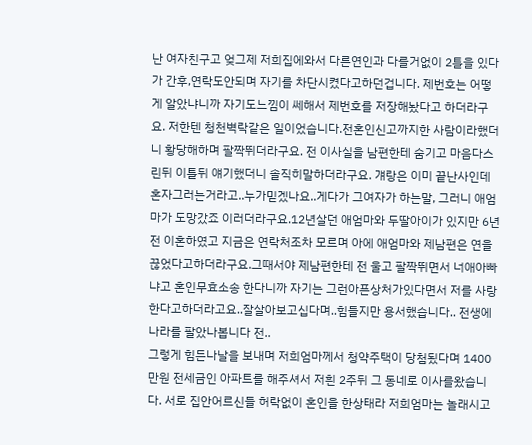난 여자친구고 엊그제 저희집에와서 다른연인과 다를거없이 2틀을 있다가 간후,연락도안되며 자기를 차단시켰다고하던겁니다. 제번호는 어떻게 알았냐니까 자기도느낌이 쎄해서 제번호를 저장해놨다고 하더라구요. 저한텐 청천벽락같은 일이었습니다.전혼인신고까지한 사람이라했더니 황당해하며 팔짝뛰더라구요. 전 이사실을 남편한테 숨기고 마음다스린뒤 이틀뒤 얘기했더니 솔직히말하더라구요. 걔랑은 이미 끝난사인데 혼자그러는거라고..누가믿겠나요..게다가 그여자가 하는말, 그러니 애엄마가 도망갔죠 이러더라구요.12년살던 애엄마와 두딸아이가 있지만 6년전 이혼하였고 지금은 연락처조차 모르며 아에 애엄마와 제남편은 연을끊었다고하더라구요.그때서야 제남편한테 전 울고 팔짝뛰면서 너애아빠냐고 혼인무효소송 한다니까 자기는 그런아픈상처가있다면서 저를 사랑한다고하더라고요..잘살아보고십다며..힘들지만 용서했습니다.. 전생에 나라를 팔았나봅니다 전..
그렇게 힘든나날을 보내며 저희엄마께서 청약주택이 당첨됬다며 1400만원 전세금인 아파트를 해주셔서 저흰 2주뒤 그 동네로 이사를왔습니다. 서로 집안어르신들 허락없이 혼인을 한상태라 저희엄마는 놀래시고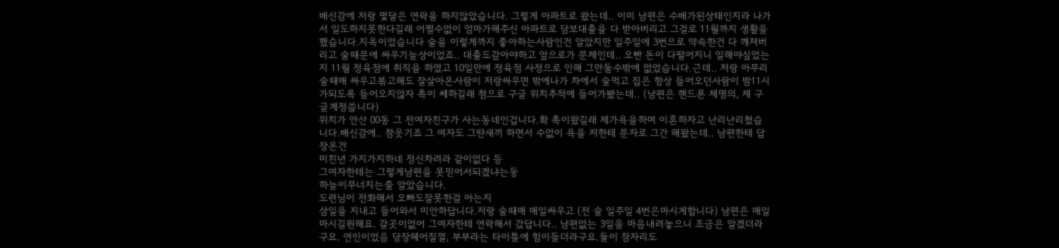배신감에 저랑 몇달은 연락을 하지않았습니다. 그렇게 아파트로 왔는데.. 이미 남편은 수배가된상태인지라 나가서 일도하지못한다길래 어쩔수없이 엄마가해주신 아파트로 담보대출을 다 받아버리고 그걸로 11월까지 생활을했습니다.지옥이었습니다 술을 이렇게까지 좋아하는사람인건 알았지만 일주일에 3번으로 약속한건 다 깨져버리고 술때문에 싸우기늘상이었죠.. 대출도갚아야하고 앞으로가 문제인데.. 오빤 돈이 다떨어지니 일해야싶었는지 11월 정육점에 취직을 하였고 10일만에 정육점 사정으로 인해 그만둘수밖에 없었습니다.근데.. 저랑 아무리술때매 싸우고볶고해도 잘살아온사람이 저랑싸우면 밖에나가 차에서 술먹고 집은 항상 들어오던사람이 밤11시가되도록 들어오지않자 촉이 쎄하길래 첨으로 구글 위치추적에 들어가봤는데.. (남편은 핸드폰 제명의, 제 구글계정씁니다)
위치가 안산 00동 그 전여자친구가 사는동네인겁니다.확 촉이왔길래 제가욕을하며 이혼하자고 난리난리쳤습니다.배신감에.. 참웃기죠 그 여자도 그딴새끼 하면서 수없이 욕을 저한테 문자로 그간 해왔는데.. 남편한테 답장온건
미친년 가지가지하네 정신차려라 같이없다 등
그여자한테는 그렇게남편을 못믿어서되겠냐는둥
하늘이무너지는줄 알았습니다.
도련님이 전화해서 오빠도잘못한걸 아는지
삼일을 지내고 들어와서 미안하답니다.저랑 술때매 매일싸우고 (전 술 일주일 4번은마시게합니다) 남편은 매일마시길원해요. 갈곳이없어 그여자한테 연락해서 갔답니다.. 남편없는 3일을 마음내려놓으니 조금은 알겠더라구요. 연인이었음 당장헤어질껄, 부부라는 타이틀에 힘이들더라구요.둘이 잠자리도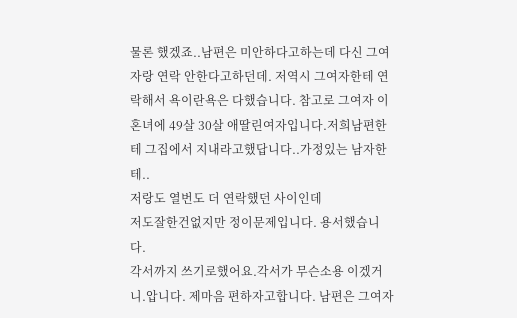물론 했겠죠..남편은 미안하다고하는데 다신 그여자랑 연락 안한다고하던데. 저역시 그여자한테 연락해서 욕이란욕은 다했습니다. 참고로 그여자 이혼녀에 49살 30살 애딸린여자입니다.저희남편한테 그집에서 지내라고했답니다..가정있는 남자한테..
저랑도 열번도 더 연락했던 사이인데
저도잘한건없지만 정이문제입니다. 용서했습니다.
각서까지 쓰기로했어요.각서가 무슨소용 이겠거니.압니다. 제마음 편하자고합니다. 남편은 그여자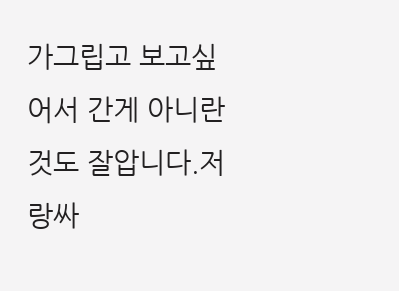가그립고 보고싶어서 간게 아니란것도 잘압니다.저랑싸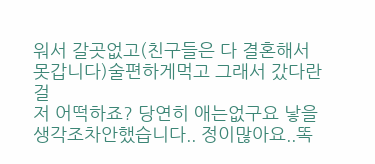워서 갈곳없고(친구들은 다 결혼해서 못갑니다)술편하게먹고 그래서 갔다란걸
저 어떡하죠? 당연히 애는없구요 낳을생각조차안했습니다.. 정이많아요..똑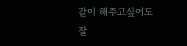같이 해주고싶어도 잘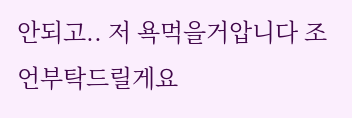안되고.. 저 욕먹을거압니다 조언부탁드릴게요